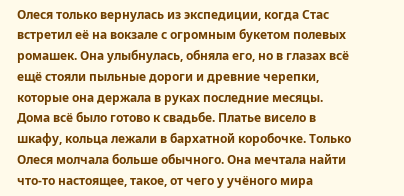Олеся только вернулась из экспедиции, когда Стас встретил её на вокзале с огромным букетом полевых ромашек. Она улыбнулась, обняла его, но в глазах всё ещё стояли пыльные дороги и древние черепки, которые она держала в руках последние месяцы.
Дома всё было готово к свадьбе. Платье висело в шкафу, кольца лежали в бархатной коробочке. Только Олеся молчала больше обычного. Она мечтала найти что-то настоящее, такое, от чего у учёного мира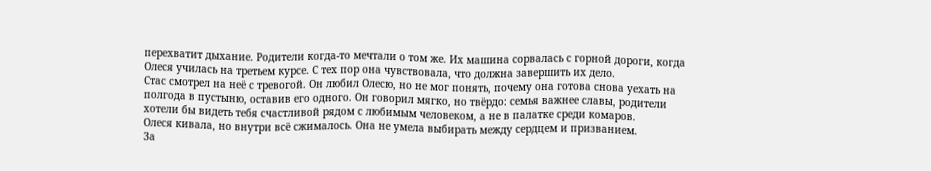перехватит дыхание. Родители когда-то мечтали о том же. Их машина сорвалась с горной дороги, когда Олеся училась на третьем курсе. С тех пор она чувствовала, что должна завершить их дело.
Стас смотрел на неё с тревогой. Он любил Олесю, но не мог понять, почему она готова снова уехать на полгода в пустыню, оставив его одного. Он говорил мягко, но твёрдо: семья важнее славы, родители хотели бы видеть тебя счастливой рядом с любимым человеком, а не в палатке среди комаров.
Олеся кивала, но внутри всё сжималось. Она не умела выбирать между сердцем и призванием.
За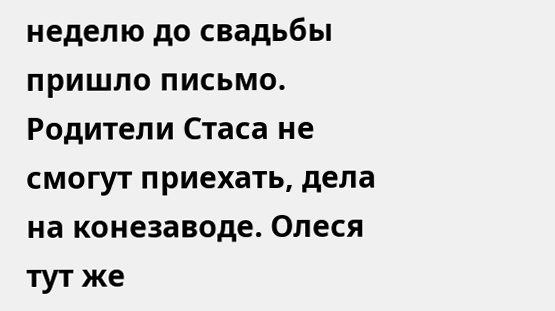неделю до свадьбы пришло письмо. Родители Стаса не смогут приехать, дела на конезаводе. Олеся тут же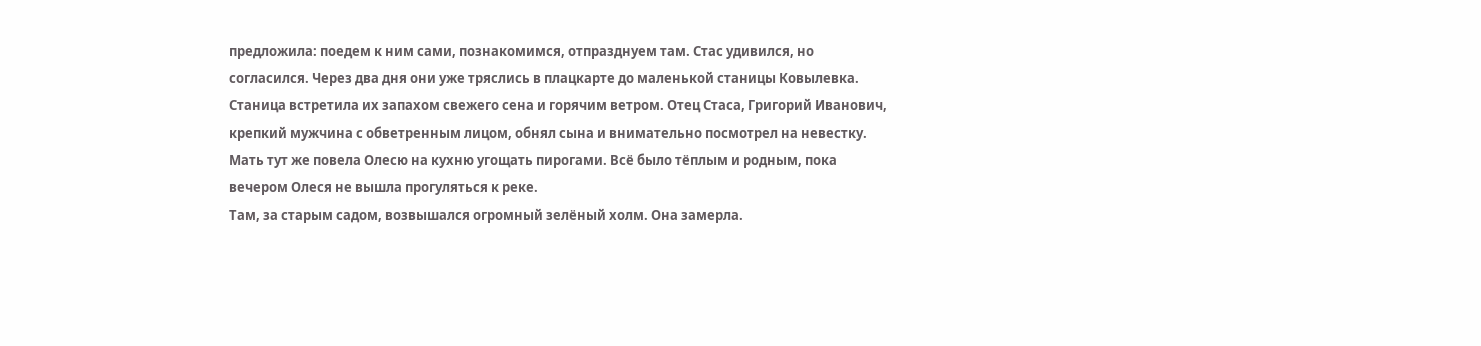предложила: поедем к ним сами, познакомимся, отпразднуем там. Стас удивился, но согласился. Через два дня они уже тряслись в плацкарте до маленькой станицы Ковылевка.
Станица встретила их запахом свежего сена и горячим ветром. Отец Стаса, Григорий Иванович, крепкий мужчина с обветренным лицом, обнял сына и внимательно посмотрел на невестку. Мать тут же повела Олесю на кухню угощать пирогами. Всё было тёплым и родным, пока вечером Олеся не вышла прогуляться к реке.
Там, за старым садом, возвышался огромный зелёный холм. Она замерла.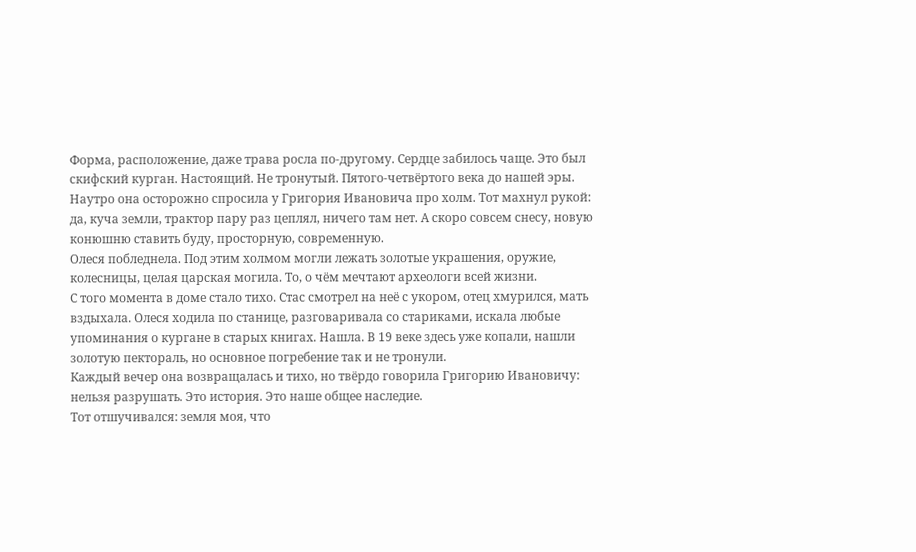Форма, расположение, даже трава росла по-другому. Сердце забилось чаще. Это был скифский курган. Настоящий. Не тронутый. Пятого-четвёртого века до нашей эры.
Наутро она осторожно спросила у Григория Ивановича про холм. Тот махнул рукой: да, куча земли, трактор пару раз цеплял, ничего там нет. А скоро совсем снесу, новую конюшню ставить буду, просторную, современную.
Олеся побледнела. Под этим холмом могли лежать золотые украшения, оружие, колесницы, целая царская могила. То, о чём мечтают археологи всей жизни.
С того момента в доме стало тихо. Стас смотрел на неё с укором, отец хмурился, мать вздыхала. Олеся ходила по станице, разговаривала со стариками, искала любые упоминания о кургане в старых книгах. Нашла. В 19 веке здесь уже копали, нашли золотую пектораль, но основное погребение так и не тронули.
Каждый вечер она возвращалась и тихо, но твёрдо говорила Григорию Ивановичу: нельзя разрушать. Это история. Это наше общее наследие.
Тот отшучивался: земля моя, что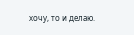хочу, то и делаю.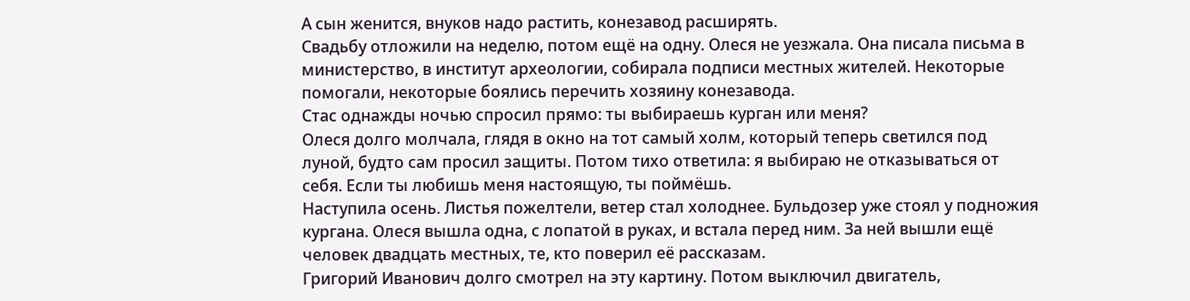А сын женится, внуков надо растить, конезавод расширять.
Свадьбу отложили на неделю, потом ещё на одну. Олеся не уезжала. Она писала письма в министерство, в институт археологии, собирала подписи местных жителей. Некоторые помогали, некоторые боялись перечить хозяину конезавода.
Стас однажды ночью спросил прямо: ты выбираешь курган или меня?
Олеся долго молчала, глядя в окно на тот самый холм, который теперь светился под луной, будто сам просил защиты. Потом тихо ответила: я выбираю не отказываться от себя. Если ты любишь меня настоящую, ты поймёшь.
Наступила осень. Листья пожелтели, ветер стал холоднее. Бульдозер уже стоял у подножия кургана. Олеся вышла одна, с лопатой в руках, и встала перед ним. За ней вышли ещё человек двадцать местных, те, кто поверил её рассказам.
Григорий Иванович долго смотрел на эту картину. Потом выключил двигатель,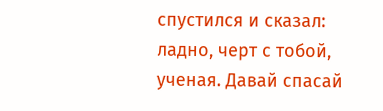спустился и сказал: ладно, черт с тобой, ученая. Давай спасай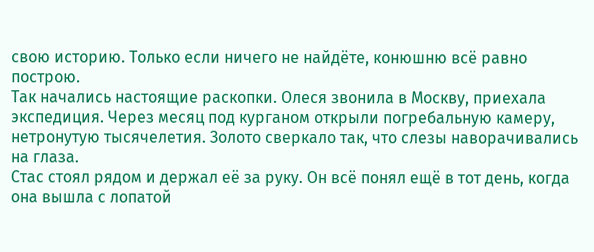свою историю. Только если ничего не найдёте, конюшню всё равно построю.
Так начались настоящие раскопки. Олеся звонила в Москву, приехала экспедиция. Через месяц под курганом открыли погребальную камеру, нетронутую тысячелетия. Золото сверкало так, что слезы наворачивались на глаза.
Стас стоял рядом и держал её за руку. Он всё понял ещё в тот день, когда она вышла с лопатой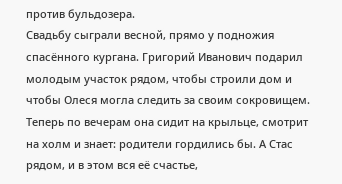против бульдозера.
Свадьбу сыграли весной, прямо у подножия спасённого кургана. Григорий Иванович подарил молодым участок рядом, чтобы строили дом и чтобы Олеся могла следить за своим сокровищем.
Теперь по вечерам она сидит на крыльце, смотрит на холм и знает: родители гордились бы. А Стас рядом, и в этом вся её счастье,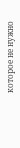которое не нужно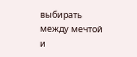выбирать между мечтой и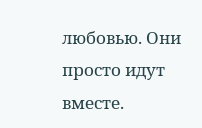любовью. Они просто идут вместе.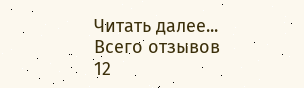Читать далее...
Всего отзывов
12